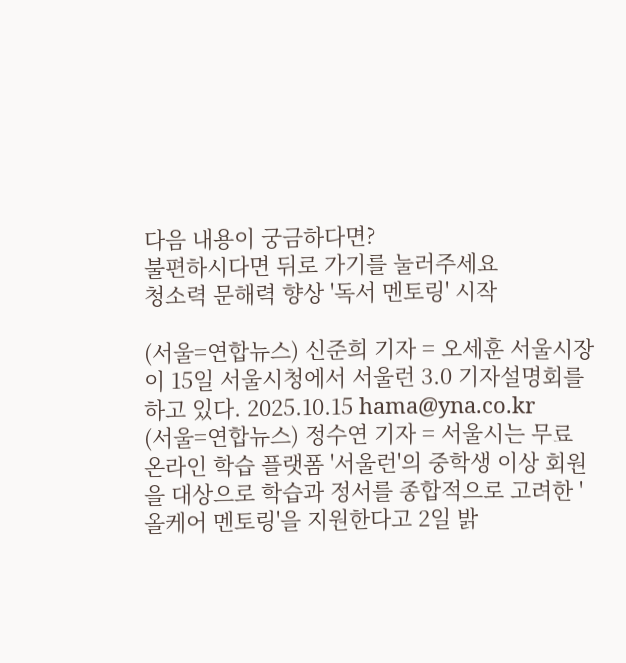다음 내용이 궁금하다면?
불편하시다면 뒤로 가기를 눌러주세요
청소력 문해력 향상 '독서 멘토링' 시작

(서울=연합뉴스) 신준희 기자 = 오세훈 서울시장이 15일 서울시청에서 서울런 3.0 기자설명회를 하고 있다. 2025.10.15 hama@yna.co.kr
(서울=연합뉴스) 정수연 기자 = 서울시는 무료 온라인 학습 플랫폼 '서울런'의 중학생 이상 회원을 대상으로 학습과 정서를 종합적으로 고려한 '올케어 멘토링'을 지원한다고 2일 밝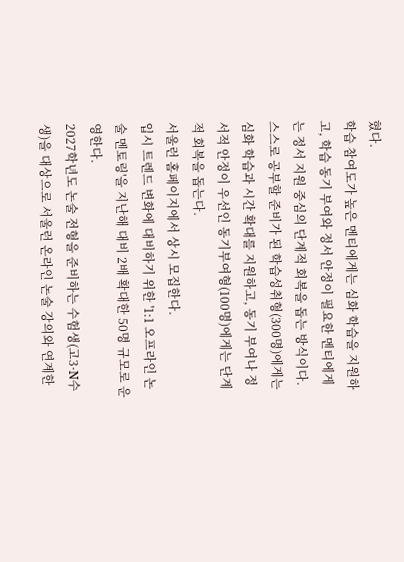혔다.
학습 참여도가 높은 멘티에게는 심화 학습을 지원하고, 학습 동기 부여와 정서 안정이 필요한 멘티에게는 정서 지원 중심의 단계적 회복을 돕는 방식이다.
스스로 공부할 준비가 된 학습성취형(300명)에게는 심화 학습과 시간 확대를 지원하고, 동기 부여나 정서적 안정이 우선인 동기부여형(100명)에게는 단계적 회복을 돕는다.
서울런 홈페이지에서 상시 모집한다.
입시 트렌드 변화에 대비하기 위한 '1:1 오프라인 논술 멘토링'을 지난해 대비 2배 확대한 50명 규모로 운영한다.
2027학년도 논술 전형을 준비하는 수험생(고3·N수생)을 대상으로 서울런 온라인 논술 강의와 연계한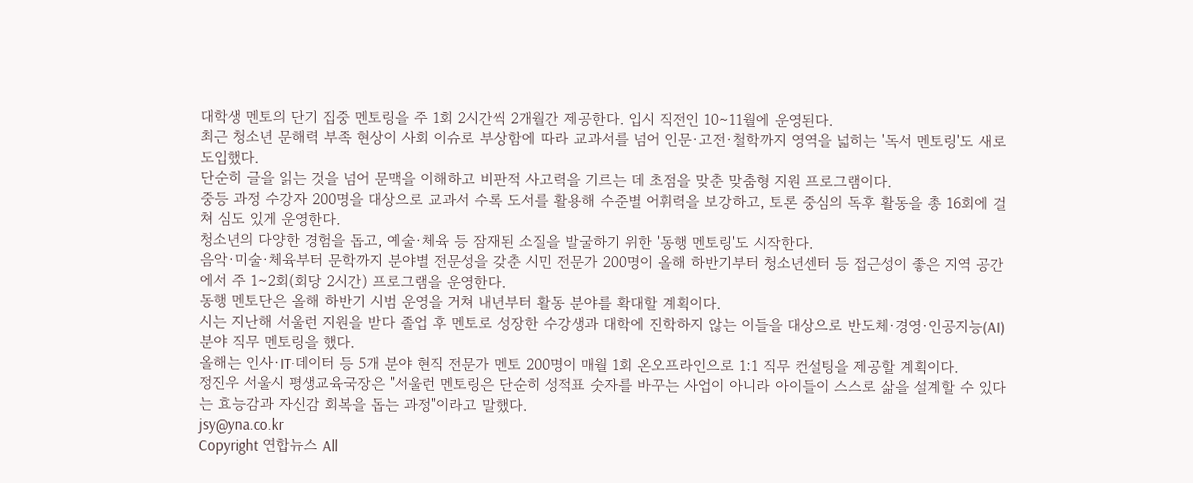대학생 멘토의 단기 집중 멘토링을 주 1회 2시간씩 2개월간 제공한다. 입시 직전인 10∼11월에 운영된다.
최근 청소년 문해력 부족 현상이 사회 이슈로 부상함에 따라 교과서를 넘어 인문·고전·철학까지 영역을 넓히는 '독서 멘토링'도 새로 도입했다.
단순히 글을 읽는 것을 넘어 문맥을 이해하고 비판적 사고력을 기르는 데 초점을 맞춘 맞춤형 지원 프로그램이다.
중등 과정 수강자 200명을 대상으로 교과서 수록 도서를 활용해 수준별 어휘력을 보강하고, 토론 중심의 독후 활동을 총 16회에 걸쳐 심도 있게 운영한다.
청소년의 다양한 경험을 돕고, 예술·체육 등 잠재된 소질을 발굴하기 위한 '동행 멘토링'도 시작한다.
음악·미술·체육부터 문학까지 분야별 전문성을 갖춘 시민 전문가 200명이 올해 하반기부터 청소년센터 등 접근성이 좋은 지역 공간에서 주 1∼2회(회당 2시간) 프로그램을 운영한다.
동행 멘토단은 올해 하반기 시범 운영을 거쳐 내년부터 활동 분야를 확대할 계획이다.
시는 지난해 서울런 지원을 받다 졸업 후 멘토로 성장한 수강생과 대학에 진학하지 않는 이들을 대상으로 반도체·경영·인공지능(AI) 분야 직무 멘토링을 했다.
올해는 인사·IT·데이터 등 5개 분야 현직 전문가 멘토 200명이 매월 1회 온오프라인으로 1:1 직무 컨설팅을 제공할 계획이다.
정진우 서울시 평생교육국장은 "서울런 멘토링은 단순히 성적표 숫자를 바꾸는 사업이 아니라 아이들이 스스로 삶을 설계할 수 있다는 효능감과 자신감 회복을 돕는 과정"이라고 말했다.
jsy@yna.co.kr
Copyright 연합뉴스 All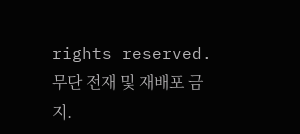rights reserved. 무단 전재 및 재배포 금지.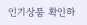인기상품 확인하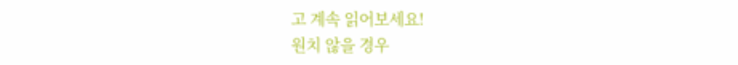고 계속 읽어보세요!
원치 않을 경우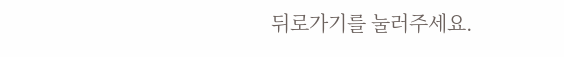뒤로가기를 눌러주세요.